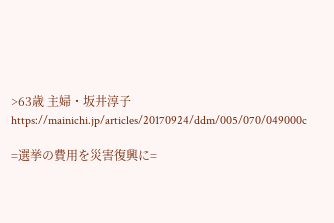>63歳 主婦・坂井淳子 https://mainichi.jp/articles/20170924/ddm/005/070/049000c

=選挙の費用を災害復興に=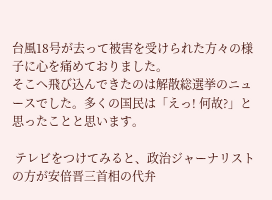台風18号が去って被害を受けられた方々の様子に心を痛めておりました。
そこへ飛び込んできたのは解散総選挙のニュースでした。多くの国民は「えっ! 何故?」と思ったことと思います。

 テレビをつけてみると、政治ジャーナリストの方が安倍晋三首相の代弁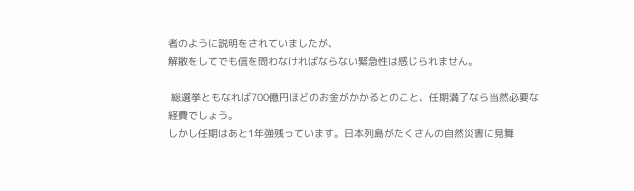者のように説明をされていましたが、
解散をしてでも信を問わなければならない緊急性は感じられません。

 総選挙ともなれば700億円ほどのお金がかかるとのこと、任期満了なら当然必要な経費でしょう。
しかし任期はあと1年強残っています。日本列島がたくさんの自然災害に見舞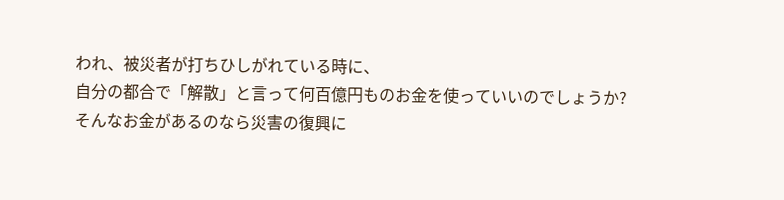われ、被災者が打ちひしがれている時に、
自分の都合で「解散」と言って何百億円ものお金を使っていいのでしょうか?
そんなお金があるのなら災害の復興に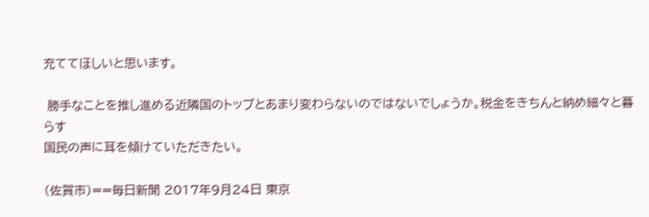充ててほしいと思います。

 勝手なことを推し進める近隣国のトップとあまり変わらないのではないでしょうか。税金をきちんと納め細々と暮らす
国民の声に耳を傾けていただきたい。

(佐賀市)==毎日新聞 2017年9月24日 東京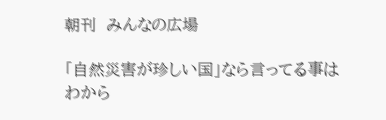朝刊  みんなの広場

「自然災害が珍しい国」なら言ってる事はわから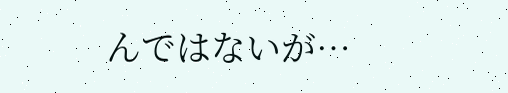んではないが…